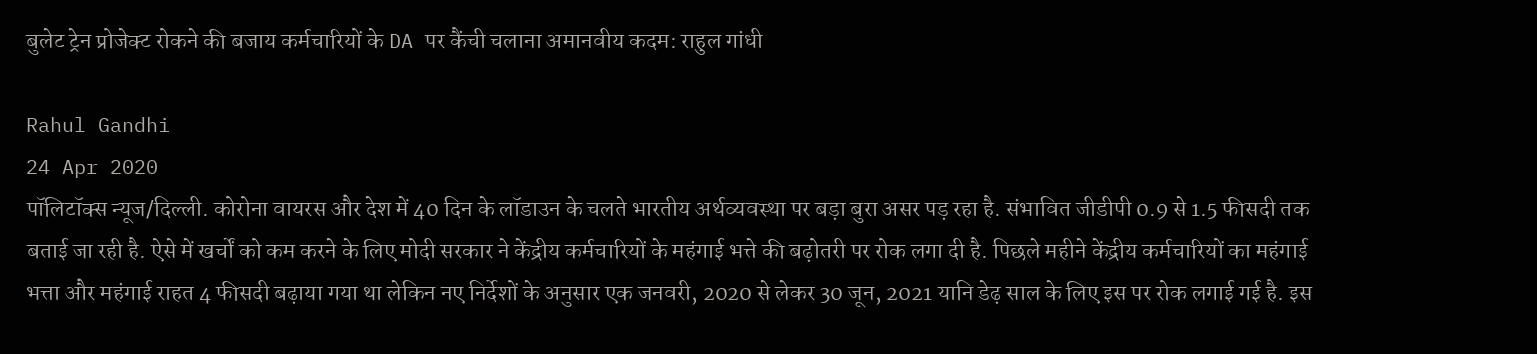बुलेट ट्रेन प्रोजेक्ट रोकने की बजाय कर्मचारियों के DA पर कैंची चलाना अमानवीय कदम: राहुल गांधी

Rahul Gandhi
24 Apr 2020
पॉलिटॉक्स न्यूज/दिल्ली. कोरोना वायरस और देश में 40 दिन के लॉडाउन के चलते भारतीय अर्थव्यवस्था पर बड़ा बुरा असर पड़ रहा है. संभावित जीडीपी 0.9 से 1.5 फीसदी तक बताई जा रही है. ऐसे में खर्चों को कम करने के लिए मोदी सरकार ने केंद्रीय कर्मचारियों के महंगाई भत्ते की बढ़ोतरी पर रोक लगा दी है. पिछले महीने केंद्रीय कर्मचारियों का महंगाई भत्ता और महंगाई राहत 4 फीसदी बढ़ाया गया था लेकिन नए निर्देशों के अनुसार एक जनवरी, 2020 से लेकर 30 जून, 2021 यानि डेढ़ साल के लिए इस पर रोक लगाई गई है. इस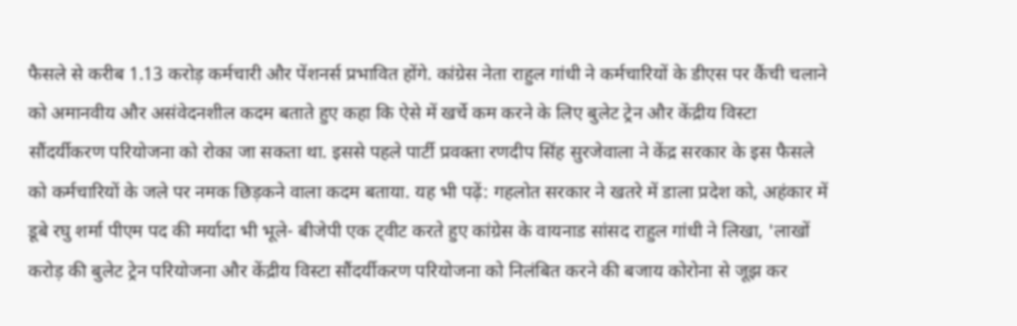फैसले से करीब 1.13 करोड़ कर्मचारी और पेंशनर्स प्रभावित होंगे. कांग्रेस नेता राहुल गांधी ने कर्मचारियों के डीएस पर कैंची चलाने को अमानवीय और असंवेदनशील कदम बताते हुए कहा कि ऐसे में खर्चे कम करने के लिए बुलेट ट्रेन और केंद्रीय विस्टा सौंदर्यीकरण परियोजना को रोका जा सकता था. इससे पहले पार्टी प्रवक्ता रणदीप सिंह सुरजेवाला ने केंद्र सरकार के इस फैसले को कर्मचारियों के जले पर नमक छिड़कने वाला कदम बताया. यह भी पढ़ें: गहलोत सरकार ने खतरे में डाला प्रदेश को, अहंकार में डूबे रघु शर्मा पीएम पद की मर्यादा भी भूले- बीजेपी एक ट्वीट करते हुए कांग्रेस के वायनाड सांसद राहुल गांधी ने लिखा, 'लाखों करोड़ की बुलेट ट्रेन परियोजना और केंद्रीय विस्टा सौंदर्यीकरण परियोजना को निलंबित करने की बजाय कोरोना से जूझ कर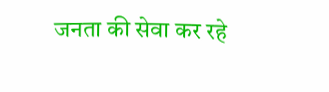जनता की सेवा कर रहे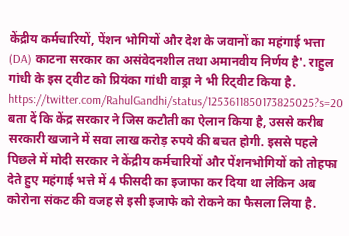केंद्रीय कर्मचारियों, पेंशन भोगियों और देश के जवानों का महंगाई भत्ता (DA) काटना सरकार का असंवेदनशील तथा अमानवीय निर्णय है'. राहुल गांधी के इस ट्वीट को प्रियंका गांधी वाड्रा ने भी रिट्वीट किया है. https://twitter.com/RahulGandhi/status/1253611850173825025?s=20 बता दें कि केंद्र सरकार ने जिस कटौती का ऐलान किया है, उससे करीब सरकारी खजाने में सवा लाख करोड़ रुपये की बचत होगी. इससे पहले पिछले में मोदी सरकार ने केंद्रीय कर्मचारियों और पेंशनभोगियों को तोहफा देते हुए महंगाई भत्ते में 4 फीसदी का इजाफा कर दिया था लेकिन अब कोरोना संकट की वजह से इसी इजाफे को रोकने का फैसला लिया है.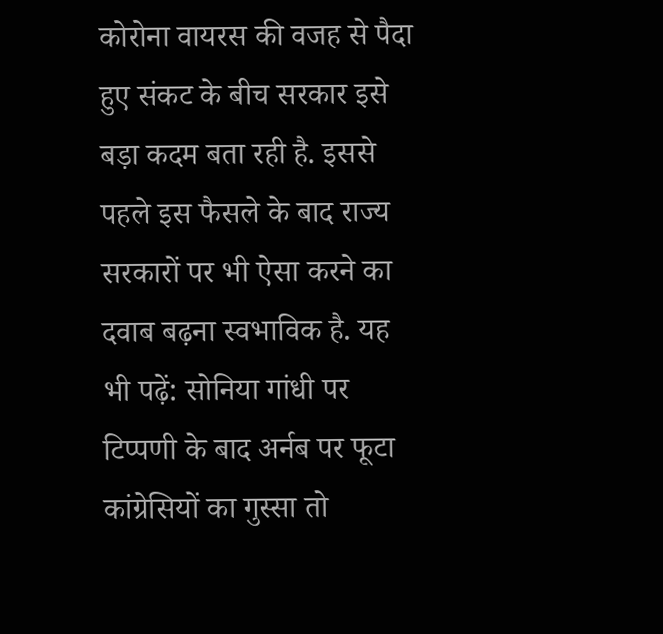कोरोना वायरस की वजह से पैदा हुए संकट के बीच सरकार इसे बड़ा कदम बता रही है. इससे पहले इस फैसले के बाद राज्य सरकारों पर भी ऐसा करने का दवाब बढ़ना स्वभाविक है. यह भी पढ़ें: सोनिया गांधी पर टिप्पणी के बाद अर्नब पर फूटा कांग्रेसियों का गुस्सा तो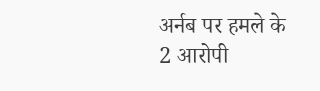अर्नब पर हमले के 2 आरोपी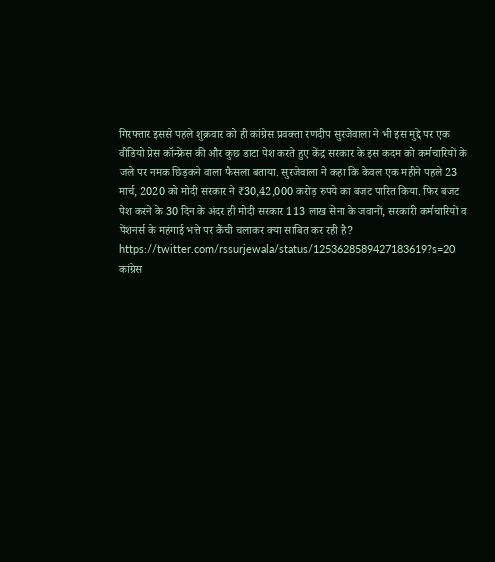गिरफ्तार इससे पहले शुक्रवार को ही कांग्रेस प्रवक्ता रणदीप सुरजेवाला ने भी इस मुद्दे पर एक वीडियो प्रेस कॉन्फ्रेंस की और कुछ डाटा पेश करते हुए केंद्र सरकार के इस कदम को कर्मचारियों के जले पर नमक छिड़कने वाला फैसला बताया. सुरजेवाला ने कहा कि केवल एक महीने पहले 23 मार्च, 2020 को मोदी सरकार ने ₹30,42,000 करोड़ रुपये का बजट पारित किया. फिर बजट पेश करने के 30 दिन के अंदर ही मोदी सरकार 113 लाख सेना के जवानों, सरकारी कर्मचारियों व पेंशनर्स के महंगाई भत्ते पर कैंची चलाकर क्या साबित कर रही है? https://twitter.com/rssurjewala/status/1253628589427183619?s=20 कांग्रेस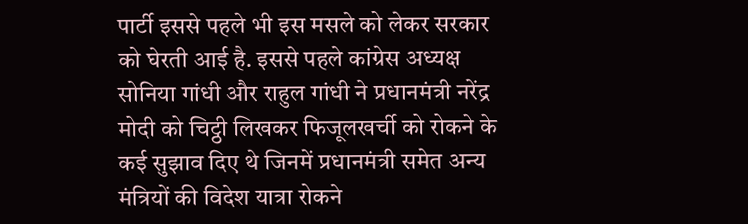पार्टी इससे पहले भी इस मसले को लेकर सरकार को घेरती आई है. इससे पहले कांग्रेस अध्यक्ष सोनिया गांधी और राहुल गांधी ने प्रधानमंत्री नरेंद्र मोदी को चिट्ठी लिखकर फिजूलखर्ची को रोकने के कई सुझाव दिए थे जिनमें प्रधानमंत्री समेत अन्य मंत्रियों की विदेश यात्रा रोकने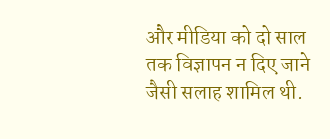और मीडिया को दो साल तक विज्ञापन न दिए जाने जैसी सलाह शामिल थी.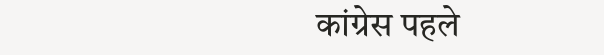कांग्रेस पहले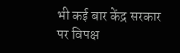भी कई बार केंद्र सरकार पर विपक्ष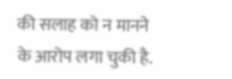की सलाह को न मानने के आरोप लगा चुकी है.